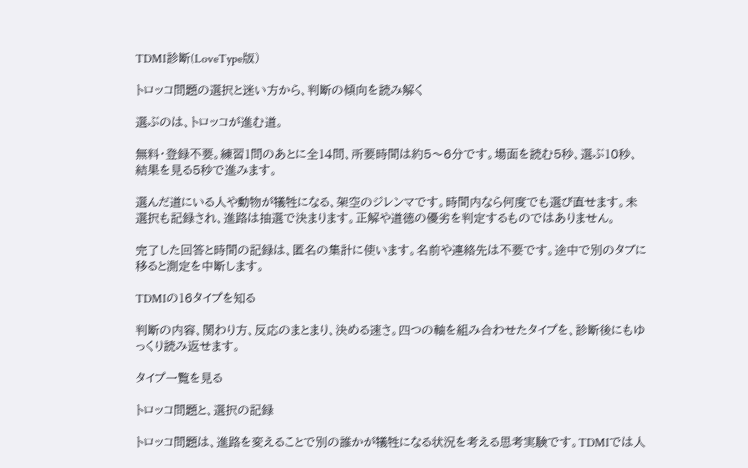TDMI診断(LoveType版)

トロッコ問題の選択と迷い方から、判断の傾向を読み解く

選ぶのは、トロッコが進む道。

無料・登録不要。練習1問のあとに全14問、所要時間は約5〜6分です。場面を読む5秒、選ぶ10秒、結果を見る5秒で進みます。

選んだ道にいる人や動物が犠牲になる、架空のジレンマです。時間内なら何度でも選び直せます。未選択も記録され、進路は抽選で決まります。正解や道徳の優劣を判定するものではありません。

完了した回答と時間の記録は、匿名の集計に使います。名前や連絡先は不要です。途中で別のタブに移ると測定を中断します。

TDMIの16タイプを知る

判断の内容、関わり方、反応のまとまり、決める速さ。四つの軸を組み合わせたタイプを、診断後にもゆっくり読み返せます。

タイプ一覧を見る

トロッコ問題と、選択の記録

トロッコ問題は、進路を変えることで別の誰かが犠牲になる状況を考える思考実験です。TDMIでは人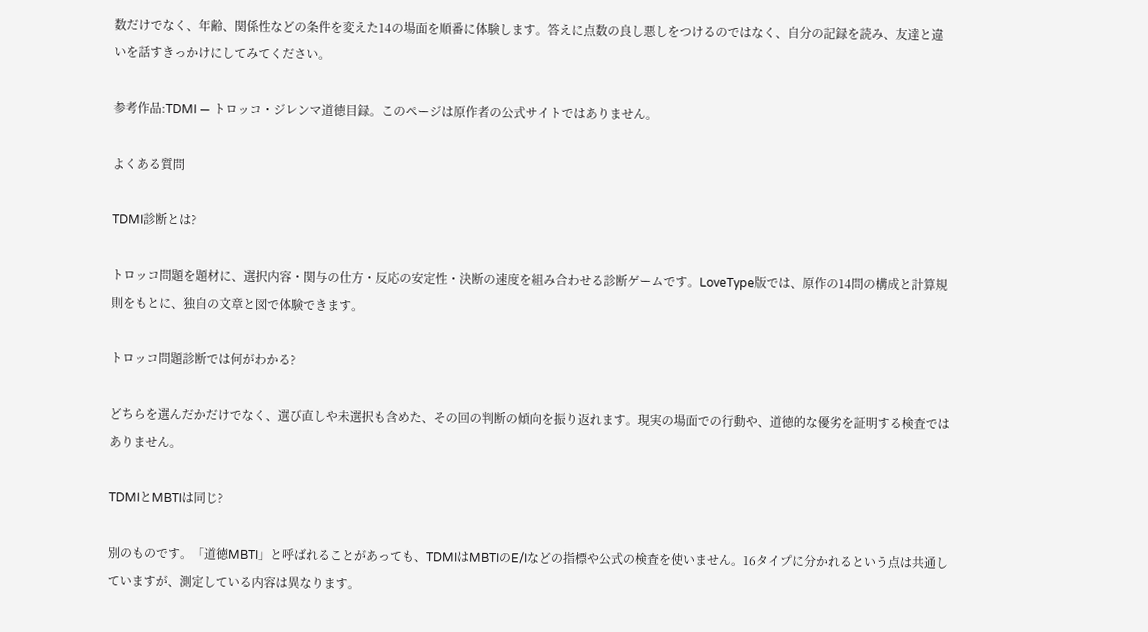数だけでなく、年齢、関係性などの条件を変えた14の場面を順番に体験します。答えに点数の良し悪しをつけるのではなく、自分の記録を読み、友達と違いを話すきっかけにしてみてください。

参考作品:TDMI — トロッコ・ジレンマ道徳目録。このページは原作者の公式サイトではありません。

よくある質問

TDMI診断とは?

トロッコ問題を題材に、選択内容・関与の仕方・反応の安定性・決断の速度を組み合わせる診断ゲームです。LoveType版では、原作の14問の構成と計算規則をもとに、独自の文章と図で体験できます。

トロッコ問題診断では何がわかる?

どちらを選んだかだけでなく、選び直しや未選択も含めた、その回の判断の傾向を振り返れます。現実の場面での行動や、道徳的な優劣を証明する検査ではありません。

TDMIとMBTIは同じ?

別のものです。「道徳MBTI」と呼ばれることがあっても、TDMIはMBTIのE/Iなどの指標や公式の検査を使いません。16タイプに分かれるという点は共通していますが、測定している内容は異なります。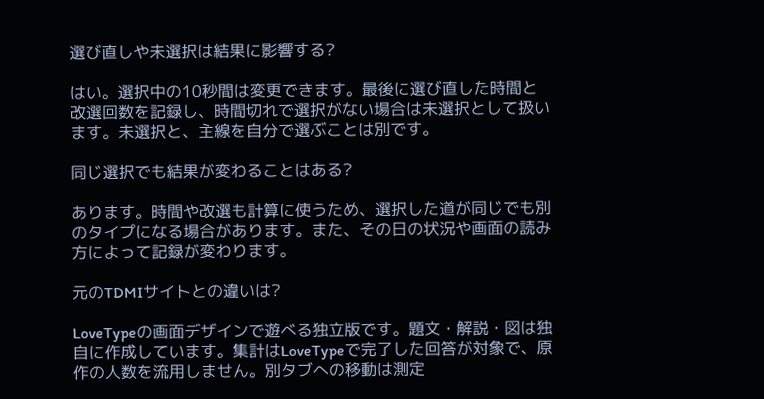選び直しや未選択は結果に影響する?

はい。選択中の10秒間は変更できます。最後に選び直した時間と改選回数を記録し、時間切れで選択がない場合は未選択として扱います。未選択と、主線を自分で選ぶことは別です。

同じ選択でも結果が変わることはある?

あります。時間や改選も計算に使うため、選択した道が同じでも別のタイプになる場合があります。また、その日の状況や画面の読み方によって記録が変わります。

元のTDMIサイトとの違いは?

LoveTypeの画面デザインで遊べる独立版です。題文・解説・図は独自に作成しています。集計はLoveTypeで完了した回答が対象で、原作の人数を流用しません。別タブへの移動は測定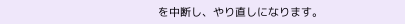を中断し、やり直しになります。